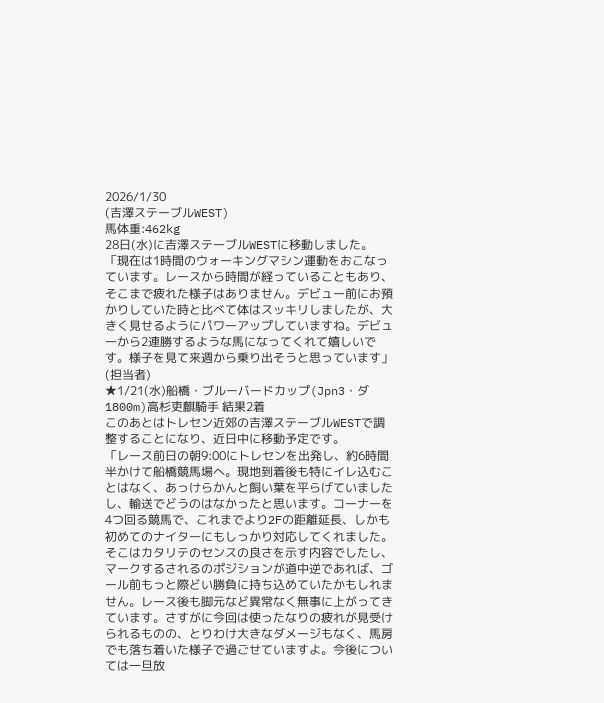2026/1/30
(吉澤ステーブルWEST)
馬体重:462kg
28日(水)に吉澤ステーブルWESTに移動しました。
「現在は1時間のウォーキングマシン運動をおこなっています。レースから時間が経っていることもあり、そこまで疲れた様子はありません。デビュー前にお預かりしていた時と比べて体はスッキリしましたが、大きく見せるようにパワーアップしていますね。デビューから2連勝するような馬になってくれて嬉しいです。様子を見て来週から乗り出そうと思っています」(担当者)
★1/21(水)船橋・ブルーバードカップ(Jpn3・ダ1800m)高杉吏麒騎手 結果2着
このあとはトレセン近郊の吉澤ステーブルWESTで調整することになり、近日中に移動予定です。
「レース前日の朝9:00にトレセンを出発し、約6時間半かけて船橋競馬場へ。現地到着後も特にイレ込むことはなく、あっけらかんと飼い葉を平らげていましたし、輸送でどうのはなかったと思います。コーナーを4つ回る競馬で、これまでより2Fの距離延長、しかも初めてのナイターにもしっかり対応してくれました。そこはカタリテのセンスの良さを示す内容でしたし、マークするされるのポジションが道中逆であれば、ゴール前もっと際どい勝負に持ち込めていたかもしれません。レース後も脚元など異常なく無事に上がってきています。さすがに今回は使ったなりの疲れが見受けられるものの、とりわけ大きなダメージもなく、馬房でも落ち着いた様子で過ごせていますよ。今後については一旦放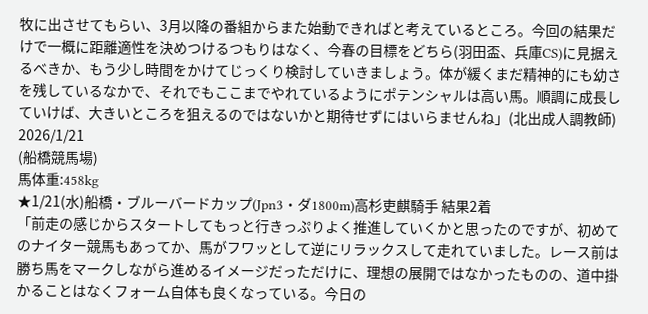牧に出させてもらい、3月以降の番組からまた始動できればと考えているところ。今回の結果だけで一概に距離適性を決めつけるつもりはなく、今春の目標をどちら(羽田盃、兵庫CS)に見据えるべきか、もう少し時間をかけてじっくり検討していきましょう。体が緩くまだ精神的にも幼さを残しているなかで、それでもここまでやれているようにポテンシャルは高い馬。順調に成長していけば、大きいところを狙えるのではないかと期待せずにはいらませんね」(北出成人調教師)
2026/1/21
(船橋競馬場)
馬体重:458kg
★1/21(水)船橋・ブルーバードカップ(Jpn3・ダ1800m)高杉吏麒騎手 結果2着
「前走の感じからスタートしてもっと行きっぷりよく推進していくかと思ったのですが、初めてのナイター競馬もあってか、馬がフワッとして逆にリラックスして走れていました。レース前は勝ち馬をマークしながら進めるイメージだっただけに、理想の展開ではなかったものの、道中掛かることはなくフォーム自体も良くなっている。今日の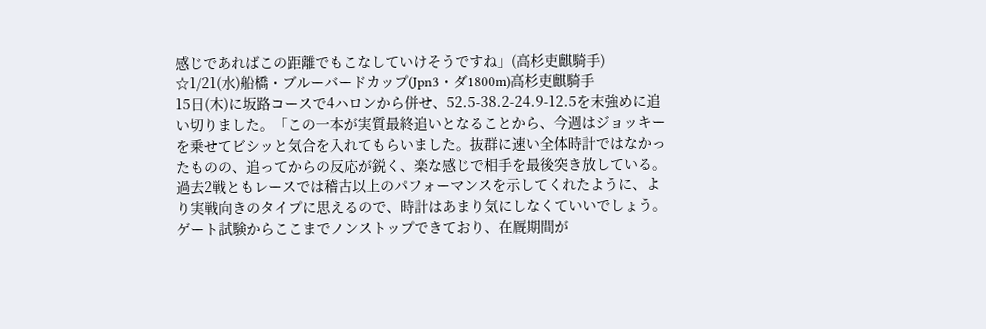感じであればこの距離でもこなしていけそうですね」(高杉吏麒騎手)
☆1/21(水)船橋・ブルーバードカップ(Jpn3・ダ1800m)高杉吏麒騎手
15日(木)に坂路コースで4ハロンから併せ、52.5-38.2-24.9-12.5を末強めに追い切りました。「この一本が実質最終追いとなることから、今週はジョッキーを乗せてビシッと気合を入れてもらいました。抜群に速い全体時計ではなかったものの、追ってからの反応が鋭く、楽な感じで相手を最後突き放している。過去2戦ともレースでは稽古以上のパフォーマンスを示してくれたように、より実戦向きのタイプに思えるので、時計はあまり気にしなくていいでしょう。ゲート試験からここまでノンストップできており、在厩期間が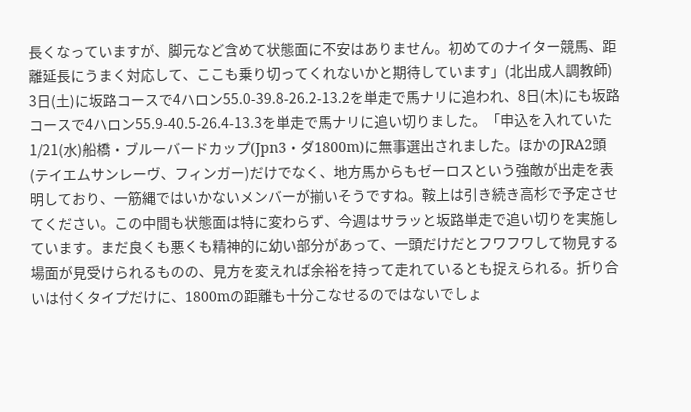長くなっていますが、脚元など含めて状態面に不安はありません。初めてのナイター競馬、距離延長にうまく対応して、ここも乗り切ってくれないかと期待しています」(北出成人調教師)
3日(土)に坂路コースで4ハロン55.0-39.8-26.2-13.2を単走で馬ナリに追われ、8日(木)にも坂路コースで4ハロン55.9-40.5-26.4-13.3を単走で馬ナリに追い切りました。「申込を入れていた1/21(水)船橋・ブルーバードカップ(Jpn3・ダ1800m)に無事選出されました。ほかのJRA2頭(テイエムサンレーヴ、フィンガー)だけでなく、地方馬からもゼーロスという強敵が出走を表明しており、一筋縄ではいかないメンバーが揃いそうですね。鞍上は引き続き高杉で予定させてください。この中間も状態面は特に変わらず、今週はサラッと坂路単走で追い切りを実施しています。まだ良くも悪くも精神的に幼い部分があって、一頭だけだとフワフワして物見する場面が見受けられるものの、見方を変えれば余裕を持って走れているとも捉えられる。折り合いは付くタイプだけに、1800mの距離も十分こなせるのではないでしょ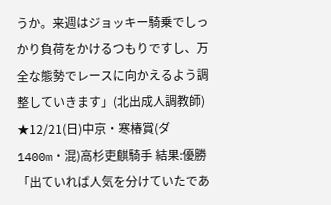うか。来週はジョッキー騎乗でしっかり負荷をかけるつもりですし、万全な態勢でレースに向かえるよう調整していきます」(北出成人調教師)
★12/21(日)中京・寒椿賞(ダ1400m・混)高杉吏麒騎手 結果:優勝
「出ていれば人気を分けていたであ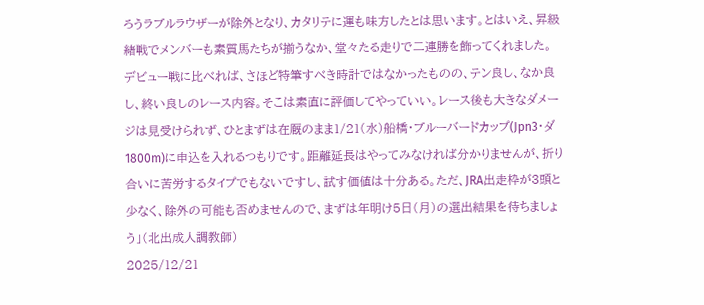ろうラブルラウザーが除外となり、カタリテに運も味方したとは思います。とはいえ、昇級緒戦でメンバーも素質馬たちが揃うなか、堂々たる走りで二連勝を飾ってくれました。デビュー戦に比べれば、さほど特筆すべき時計ではなかったものの、テン良し、なか良し、終い良しのレース内容。そこは素直に評価してやっていい。レース後も大きなダメージは見受けられず、ひとまずは在厩のまま1/21(水)船橋・ブルーバードカップ(Jpn3・ダ1800m)に申込を入れるつもりです。距離延長はやってみなければ分かりませんが、折り合いに苦労するタイプでもないですし、試す価値は十分ある。ただ、JRA出走枠が3頭と少なく、除外の可能も否めませんので、まずは年明け5日(月)の選出結果を待ちましょう」(北出成人調教師)
2025/12/21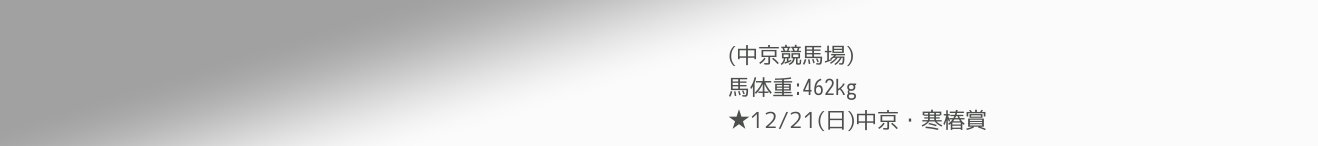(中京競馬場)
馬体重:462kg
★12/21(日)中京・寒椿賞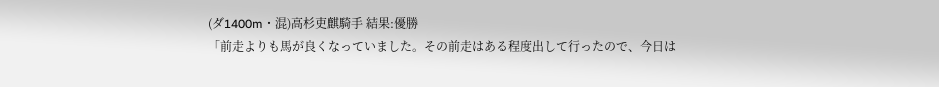(ダ1400m・混)高杉吏麒騎手 結果:優勝
「前走よりも馬が良くなっていました。その前走はある程度出して行ったので、今日は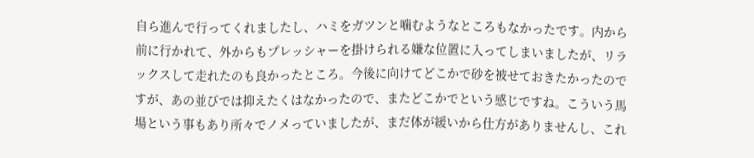自ら進んで行ってくれましたし、ハミをガツンと噛むようなところもなかったです。内から前に行かれて、外からもプレッシャーを掛けられる嫌な位置に入ってしまいましたが、リラックスして走れたのも良かったところ。今後に向けてどこかで砂を被せておきたかったのですが、あの並びでは抑えたくはなかったので、またどこかでという感じですね。こういう馬場という事もあり所々でノメっていましたが、まだ体が緩いから仕方がありませんし、これ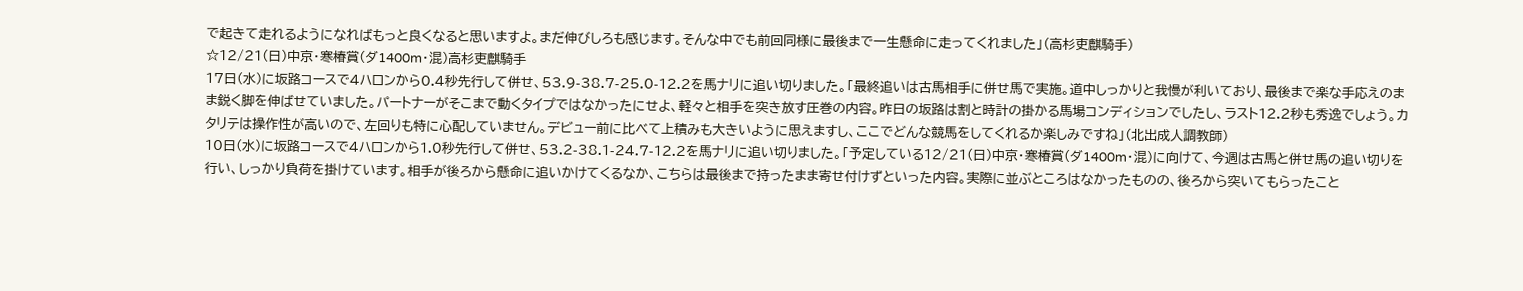で起きて走れるようになればもっと良くなると思いますよ。まだ伸びしろも感じます。そんな中でも前回同様に最後まで一生懸命に走ってくれました」(高杉吏麒騎手)
☆12/21(日)中京・寒椿賞(ダ1400m・混)高杉吏麒騎手
17日(水)に坂路コースで4ハロンから0.4秒先行して併せ、53.9-38.7-25.0-12.2を馬ナリに追い切りました。「最終追いは古馬相手に併せ馬で実施。道中しっかりと我慢が利いており、最後まで楽な手応えのまま鋭く脚を伸ばせていました。パートナーがそこまで動くタイプではなかったにせよ、軽々と相手を突き放す圧巻の内容。昨日の坂路は割と時計の掛かる馬場コンディションでしたし、ラスト12.2秒も秀逸でしょう。カタリテは操作性が高いので、左回りも特に心配していません。デビュー前に比べて上積みも大きいように思えますし、ここでどんな競馬をしてくれるか楽しみですね」(北出成人調教師)
10日(水)に坂路コースで4ハロンから1.0秒先行して併せ、53.2-38.1-24.7-12.2を馬ナリに追い切りました。「予定している12/21(日)中京・寒椿賞(ダ1400m・混)に向けて、今週は古馬と併せ馬の追い切りを行い、しっかり負荷を掛けています。相手が後ろから懸命に追いかけてくるなか、こちらは最後まで持ったまま寄せ付けずといった内容。実際に並ぶところはなかったものの、後ろから突いてもらったこと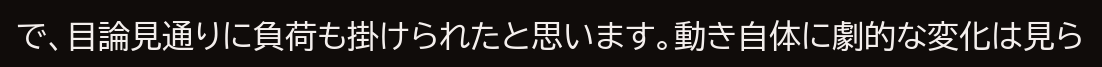で、目論見通りに負荷も掛けられたと思います。動き自体に劇的な変化は見ら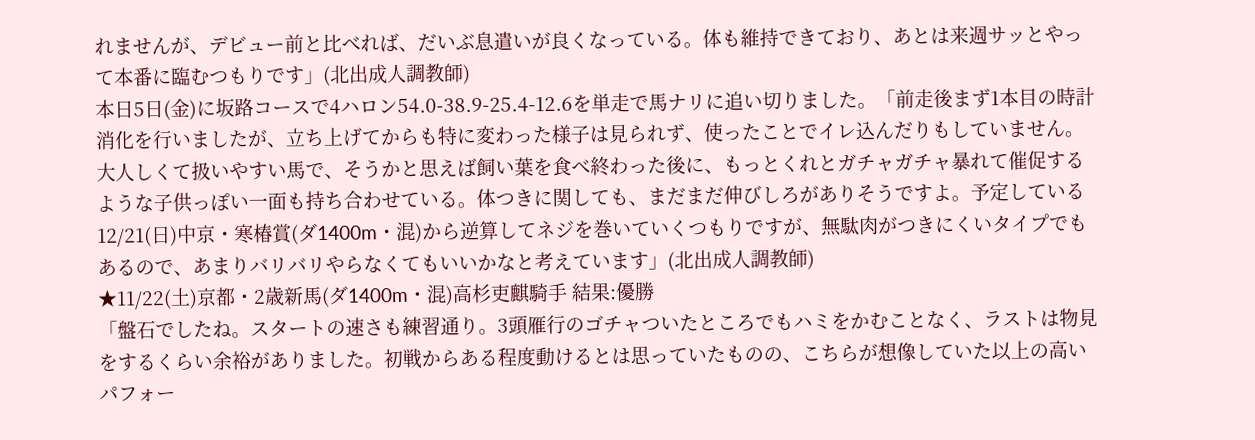れませんが、デビュー前と比べれば、だいぶ息遣いが良くなっている。体も維持できており、あとは来週サッとやって本番に臨むつもりです」(北出成人調教師)
本日5日(金)に坂路コースで4ハロン54.0-38.9-25.4-12.6を単走で馬ナリに追い切りました。「前走後まず1本目の時計消化を行いましたが、立ち上げてからも特に変わった様子は見られず、使ったことでイレ込んだりもしていません。大人しくて扱いやすい馬で、そうかと思えば飼い葉を食べ終わった後に、もっとくれとガチャガチャ暴れて催促するような子供っぽい一面も持ち合わせている。体つきに関しても、まだまだ伸びしろがありそうですよ。予定している12/21(日)中京・寒椿賞(ダ1400m・混)から逆算してネジを巻いていくつもりですが、無駄肉がつきにくいタイプでもあるので、あまりバリバリやらなくてもいいかなと考えています」(北出成人調教師)
★11/22(土)京都・2歳新馬(ダ1400m・混)高杉吏麒騎手 結果:優勝
「盤石でしたね。スタートの速さも練習通り。3頭雁行のゴチャついたところでもハミをかむことなく、ラストは物見をするくらい余裕がありました。初戦からある程度動けるとは思っていたものの、こちらが想像していた以上の高いパフォー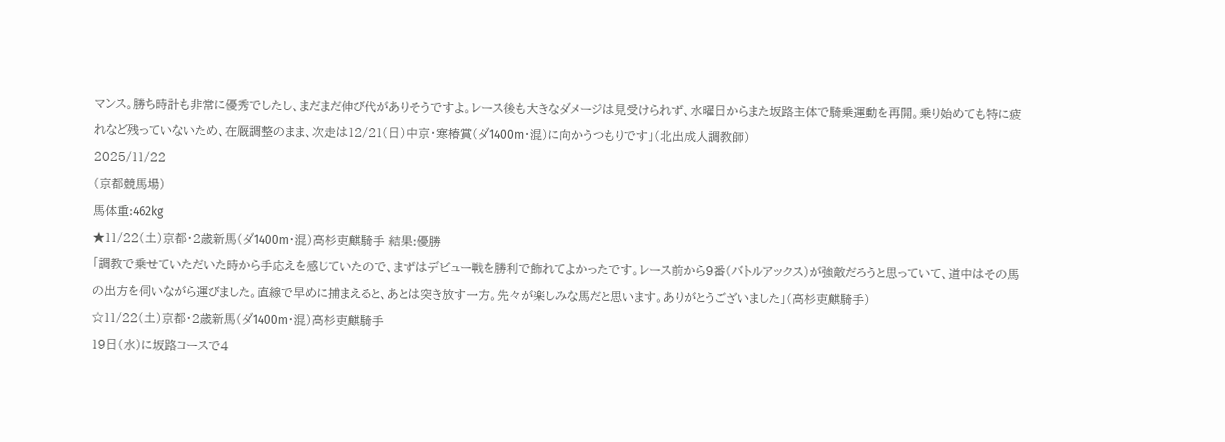マンス。勝ち時計も非常に優秀でしたし、まだまだ伸び代がありそうですよ。レース後も大きなダメージは見受けられず、水曜日からまた坂路主体で騎乗運動を再開。乗り始めても特に疲れなど残っていないため、在厩調整のまま、次走は12/21(日)中京・寒椿賞(ダ1400m・混)に向かうつもりです」(北出成人調教師)
2025/11/22
(京都競馬場)
馬体重:462kg
★11/22(土)京都・2歳新馬(ダ1400m・混)高杉吏麒騎手 結果:優勝
「調教で乗せていただいた時から手応えを感じていたので、まずはデビュー戦を勝利で飾れてよかったです。レース前から9番(バトルアックス)が強敵だろうと思っていて、道中はその馬の出方を伺いながら運びました。直線で早めに捕まえると、あとは突き放す一方。先々が楽しみな馬だと思います。ありがとうございました」(高杉吏麒騎手)
☆11/22(土)京都・2歳新馬(ダ1400m・混)高杉吏麒騎手
19日(水)に坂路コースで4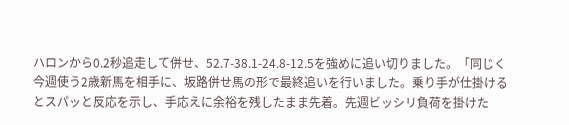ハロンから0.2秒追走して併せ、52.7-38.1-24.8-12.5を強めに追い切りました。「同じく今週使う2歳新馬を相手に、坂路併せ馬の形で最終追いを行いました。乗り手が仕掛けるとスパッと反応を示し、手応えに余裕を残したまま先着。先週ビッシリ負荷を掛けた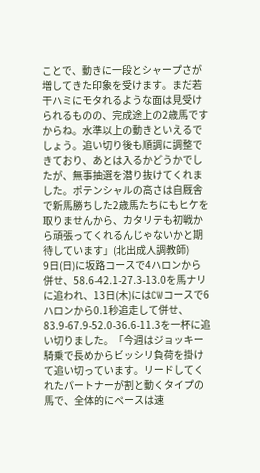ことで、動きに一段とシャープさが増してきた印象を受けます。まだ若干ハミにモタれるような面は見受けられるものの、完成途上の2歳馬ですからね。水準以上の動きといえるでしょう。追い切り後も順調に調整できており、あとは入るかどうかでしたが、無事抽選を潜り抜けてくれました。ポテンシャルの高さは自厩舎で新馬勝ちした2歳馬たちにもヒケを取りませんから、カタリテも初戦から頑張ってくれるんじゃないかと期待しています」(北出成人調教師)
9日(日)に坂路コースで4ハロンから併せ、58.6-42.1-27.3-13.0を馬ナリに追われ、13日(木)にはCWコースで6ハロンから0.1秒追走して併せ、83.9-67.9-52.0-36.6-11.3を一杯に追い切りました。「今週はジョッキー騎乗で長めからビッシリ負荷を掛けて追い切っています。リードしてくれたパートナーが割と動くタイプの馬で、全体的にペースは速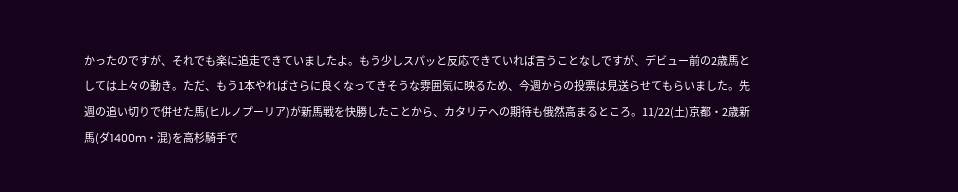かったのですが、それでも楽に追走できていましたよ。もう少しスパッと反応できていれば言うことなしですが、デビュー前の2歳馬としては上々の動き。ただ、もう1本やればさらに良くなってきそうな雰囲気に映るため、今週からの投票は見送らせてもらいました。先週の追い切りで併せた馬(ヒルノプーリア)が新馬戦を快勝したことから、カタリテへの期待も俄然高まるところ。11/22(土)京都・2歳新馬(ダ1400m・混)を高杉騎手で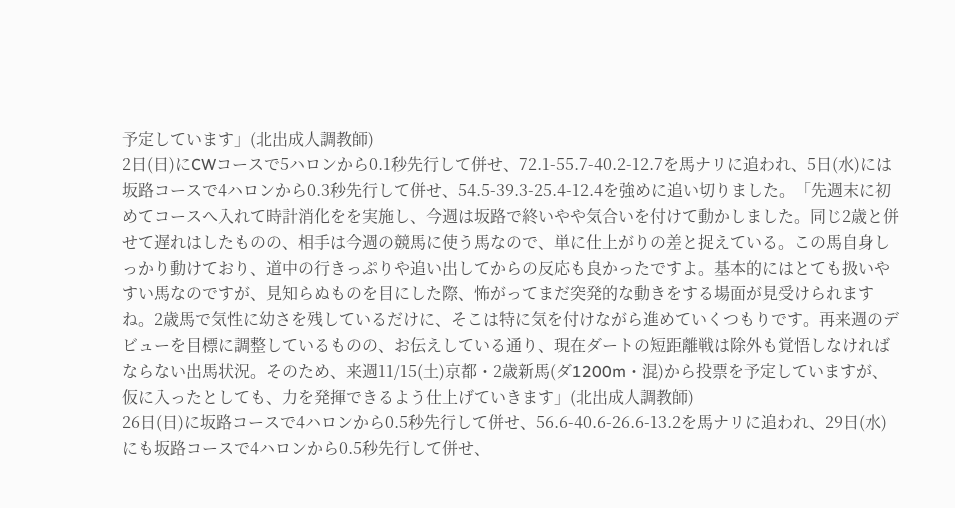予定しています」(北出成人調教師)
2日(日)にCWコースで5ハロンから0.1秒先行して併せ、72.1-55.7-40.2-12.7を馬ナリに追われ、5日(水)には坂路コースで4ハロンから0.3秒先行して併せ、54.5-39.3-25.4-12.4を強めに追い切りました。「先週末に初めてコースへ入れて時計消化をを実施し、今週は坂路で終いやや気合いを付けて動かしました。同じ2歳と併せて遅れはしたものの、相手は今週の競馬に使う馬なので、単に仕上がりの差と捉えている。この馬自身しっかり動けており、道中の行きっぷりや追い出してからの反応も良かったですよ。基本的にはとても扱いやすい馬なのですが、見知らぬものを目にした際、怖がってまだ突発的な動きをする場面が見受けられますね。2歳馬で気性に幼さを残しているだけに、そこは特に気を付けながら進めていくつもりです。再来週のデビューを目標に調整しているものの、お伝えしている通り、現在ダートの短距離戦は除外も覚悟しなければならない出馬状況。そのため、来週11/15(土)京都・2歳新馬(ダ1200m・混)から投票を予定していますが、仮に入ったとしても、力を発揮できるよう仕上げていきます」(北出成人調教師)
26日(日)に坂路コースで4ハロンから0.5秒先行して併せ、56.6-40.6-26.6-13.2を馬ナリに追われ、29日(水)にも坂路コースで4ハロンから0.5秒先行して併せ、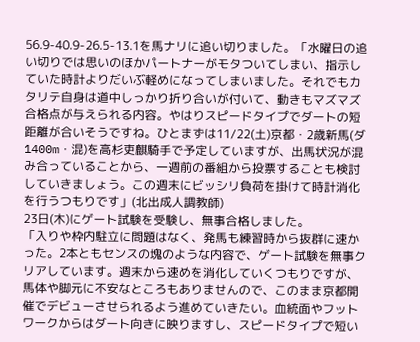56.9-40.9-26.5-13.1を馬ナリに追い切りました。「水曜日の追い切りでは思いのほかパートナーがモタついてしまい、指示していた時計よりだいぶ軽めになってしまいました。それでもカタリテ自身は道中しっかり折り合いが付いて、動きもマズマズ合格点が与えられる内容。やはりスピードタイプでダートの短距離が合いそうですね。ひとまずは11/22(土)京都・2歳新馬(ダ1400m・混)を高杉吏麒騎手で予定していますが、出馬状況が混み合っていることから、一週前の番組から投票することも検討していきましょう。この週末にビッシリ負荷を掛けて時計消化を行うつもりです」(北出成人調教師)
23日(木)にゲート試験を受験し、無事合格しました。
「入りや枠内駐立に問題はなく、発馬も練習時から抜群に速かった。2本ともセンスの塊のような内容で、ゲート試験を無事クリアしています。週末から速めを消化していくつもりですが、馬体や脚元に不安なところもありませんので、このまま京都開催でデビューさせられるよう進めていきたい。血統面やフットワークからはダート向きに映りますし、スピードタイプで短い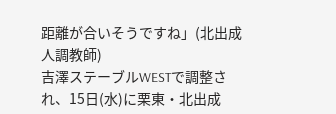距離が合いそうですね」(北出成人調教師)
吉澤ステーブルWESTで調整され、15日(水)に栗東・北出成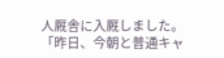人厩舎に入厩しました。
「昨日、今朝と普通キャ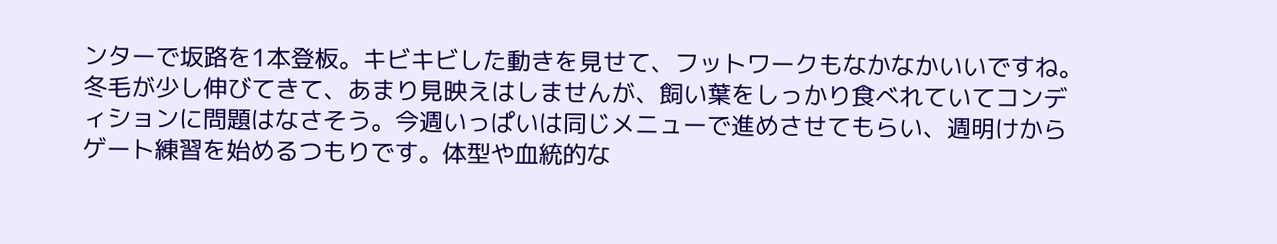ンターで坂路を1本登板。キビキビした動きを見せて、フットワークもなかなかいいですね。冬毛が少し伸びてきて、あまり見映えはしませんが、飼い葉をしっかり食べれていてコンディションに問題はなさそう。今週いっぱいは同じメニューで進めさせてもらい、週明けからゲート練習を始めるつもりです。体型や血統的な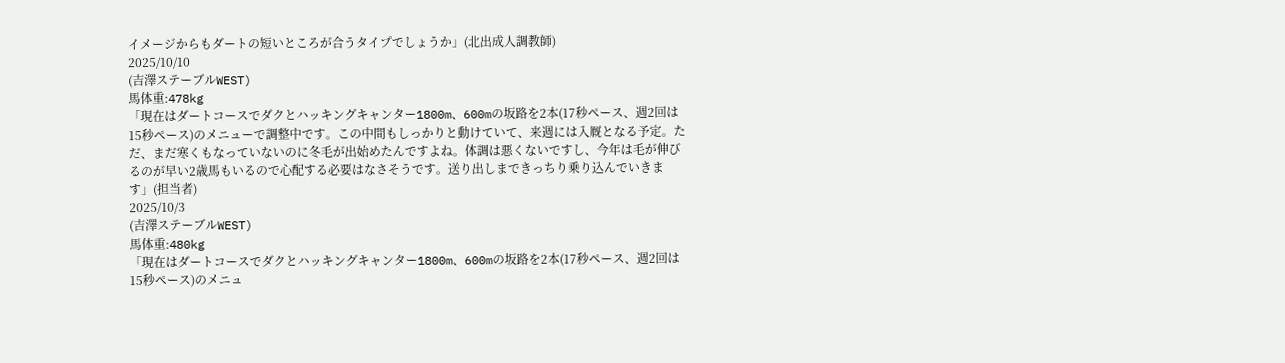イメージからもダートの短いところが合うタイプでしょうか」(北出成人調教師)
2025/10/10
(吉澤ステーブルWEST)
馬体重:478kg
「現在はダートコースでダクとハッキングキャンター1800m、600mの坂路を2本(17秒ペース、週2回は15秒ペース)のメニューで調整中です。この中間もしっかりと動けていて、来週には入厩となる予定。ただ、まだ寒くもなっていないのに冬毛が出始めたんですよね。体調は悪くないですし、今年は毛が伸びるのが早い2歳馬もいるので心配する必要はなさそうです。送り出しまできっちり乗り込んでいきます」(担当者)
2025/10/3
(吉澤ステーブルWEST)
馬体重:480kg
「現在はダートコースでダクとハッキングキャンター1800m、600mの坂路を2本(17秒ペース、週2回は15秒ペース)のメニュ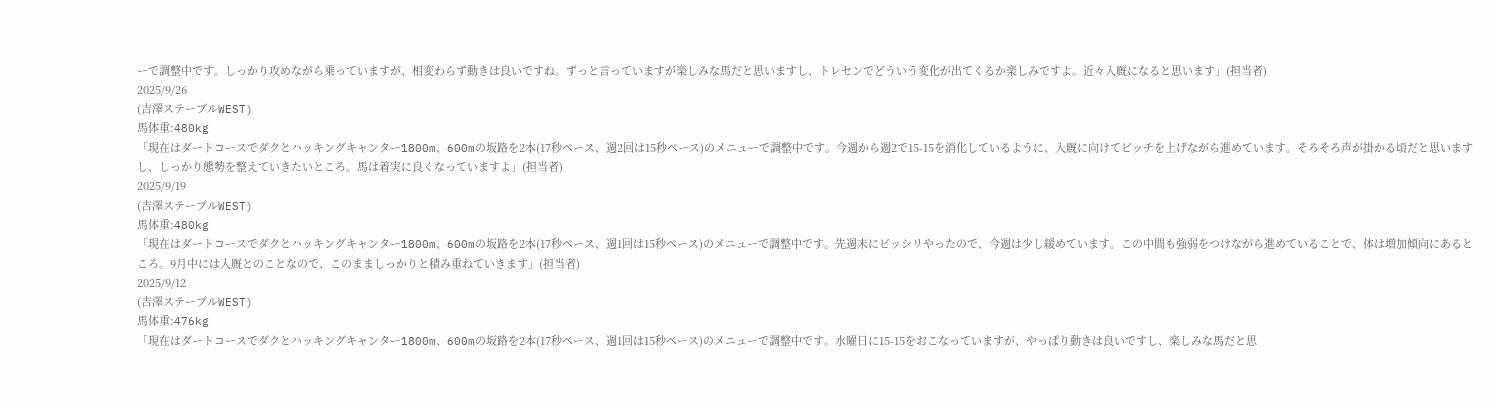ーで調整中です。しっかり攻めながら乗っていますが、相変わらず動きは良いですね。ずっと言っていますが楽しみな馬だと思いますし、トレセンでどういう変化が出てくるか楽しみですよ。近々入厩になると思います」(担当者)
2025/9/26
(吉澤ステーブルWEST)
馬体重:480kg
「現在はダートコースでダクとハッキングキャンター1800m、600mの坂路を2本(17秒ペース、週2回は15秒ペース)のメニューで調整中です。今週から週2で15-15を消化しているように、入厩に向けてピッチを上げながら進めています。そろそろ声が掛かる頃だと思いますし、しっかり態勢を整えていきたいところ。馬は着実に良くなっていますよ」(担当者)
2025/9/19
(吉澤ステーブルWEST)
馬体重:480kg
「現在はダートコースでダクとハッキングキャンター1800m、600mの坂路を2本(17秒ペース、週1回は15秒ペース)のメニューで調整中です。先週末にビッシリやったので、今週は少し緩めています。この中間も強弱をつけながら進めていることで、体は増加傾向にあるところ。9月中には入厩とのことなので、このまましっかりと積み重ねていきます」(担当者)
2025/9/12
(吉澤ステーブルWEST)
馬体重:476kg
「現在はダートコースでダクとハッキングキャンター1800m、600mの坂路を2本(17秒ペース、週1回は15秒ペース)のメニューで調整中です。水曜日に15-15をおこなっていますが、やっぱり動きは良いですし、楽しみな馬だと思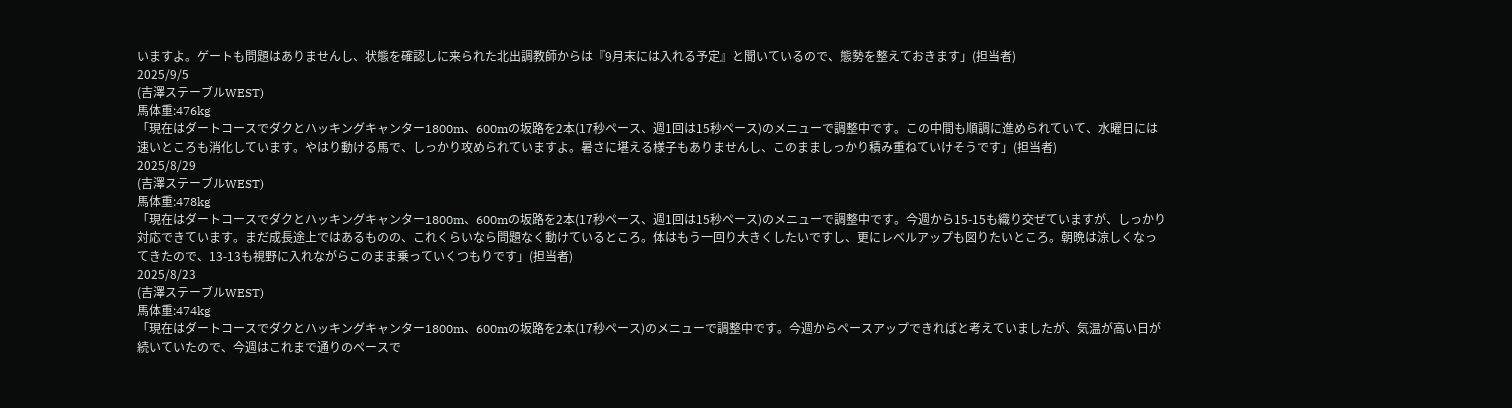いますよ。ゲートも問題はありませんし、状態を確認しに来られた北出調教師からは『9月末には入れる予定』と聞いているので、態勢を整えておきます」(担当者)
2025/9/5
(吉澤ステーブルWEST)
馬体重:476kg
「現在はダートコースでダクとハッキングキャンター1800m、600mの坂路を2本(17秒ペース、週1回は15秒ペース)のメニューで調整中です。この中間も順調に進められていて、水曜日には速いところも消化しています。やはり動ける馬で、しっかり攻められていますよ。暑さに堪える様子もありませんし、このまましっかり積み重ねていけそうです」(担当者)
2025/8/29
(吉澤ステーブルWEST)
馬体重:478kg
「現在はダートコースでダクとハッキングキャンター1800m、600mの坂路を2本(17秒ペース、週1回は15秒ペース)のメニューで調整中です。今週から15-15も織り交ぜていますが、しっかり対応できています。まだ成長途上ではあるものの、これくらいなら問題なく動けているところ。体はもう一回り大きくしたいですし、更にレベルアップも図りたいところ。朝晩は涼しくなってきたので、13-13も視野に入れながらこのまま乗っていくつもりです」(担当者)
2025/8/23
(吉澤ステーブルWEST)
馬体重:474kg
「現在はダートコースでダクとハッキングキャンター1800m、600mの坂路を2本(17秒ペース)のメニューで調整中です。今週からペースアップできればと考えていましたが、気温が高い日が続いていたので、今週はこれまで通りのペースで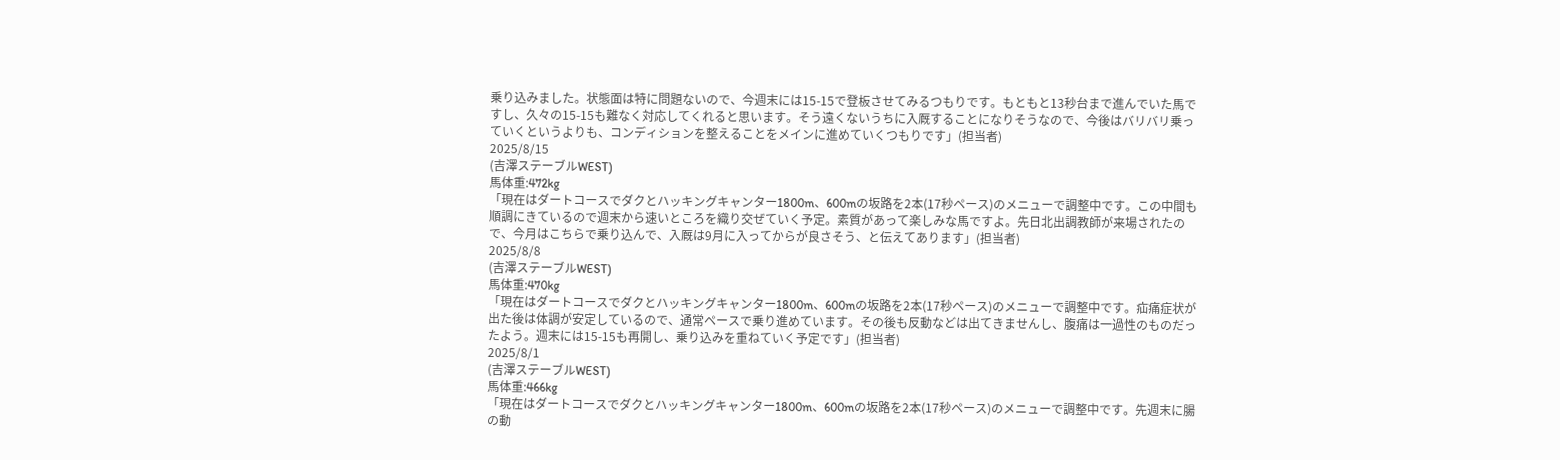乗り込みました。状態面は特に問題ないので、今週末には15-15で登板させてみるつもりです。もともと13秒台まで進んでいた馬ですし、久々の15-15も難なく対応してくれると思います。そう遠くないうちに入厩することになりそうなので、今後はバリバリ乗っていくというよりも、コンディションを整えることをメインに進めていくつもりです」(担当者)
2025/8/15
(吉澤ステーブルWEST)
馬体重:472kg
「現在はダートコースでダクとハッキングキャンター1800m、600mの坂路を2本(17秒ペース)のメニューで調整中です。この中間も順調にきているので週末から速いところを織り交ぜていく予定。素質があって楽しみな馬ですよ。先日北出調教師が来場されたので、今月はこちらで乗り込んで、入厩は9月に入ってからが良さそう、と伝えてあります」(担当者)
2025/8/8
(吉澤ステーブルWEST)
馬体重:470kg
「現在はダートコースでダクとハッキングキャンター1800m、600mの坂路を2本(17秒ペース)のメニューで調整中です。疝痛症状が出た後は体調が安定しているので、通常ペースで乗り進めています。その後も反動などは出てきませんし、腹痛は一過性のものだったよう。週末には15-15も再開し、乗り込みを重ねていく予定です」(担当者)
2025/8/1
(吉澤ステーブルWEST)
馬体重:466kg
「現在はダートコースでダクとハッキングキャンター1800m、600mの坂路を2本(17秒ペース)のメニューで調整中です。先週末に腸の動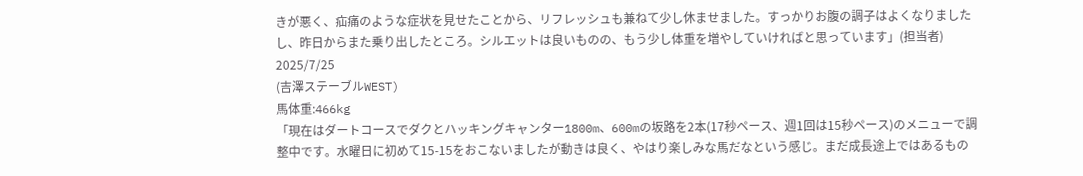きが悪く、疝痛のような症状を見せたことから、リフレッシュも兼ねて少し休ませました。すっかりお腹の調子はよくなりましたし、昨日からまた乗り出したところ。シルエットは良いものの、もう少し体重を増やしていければと思っています」(担当者)
2025/7/25
(吉澤ステーブルWEST)
馬体重:466kg
「現在はダートコースでダクとハッキングキャンター1800m、600mの坂路を2本(17秒ペース、週1回は15秒ペース)のメニューで調整中です。水曜日に初めて15-15をおこないましたが動きは良く、やはり楽しみな馬だなという感じ。まだ成長途上ではあるもの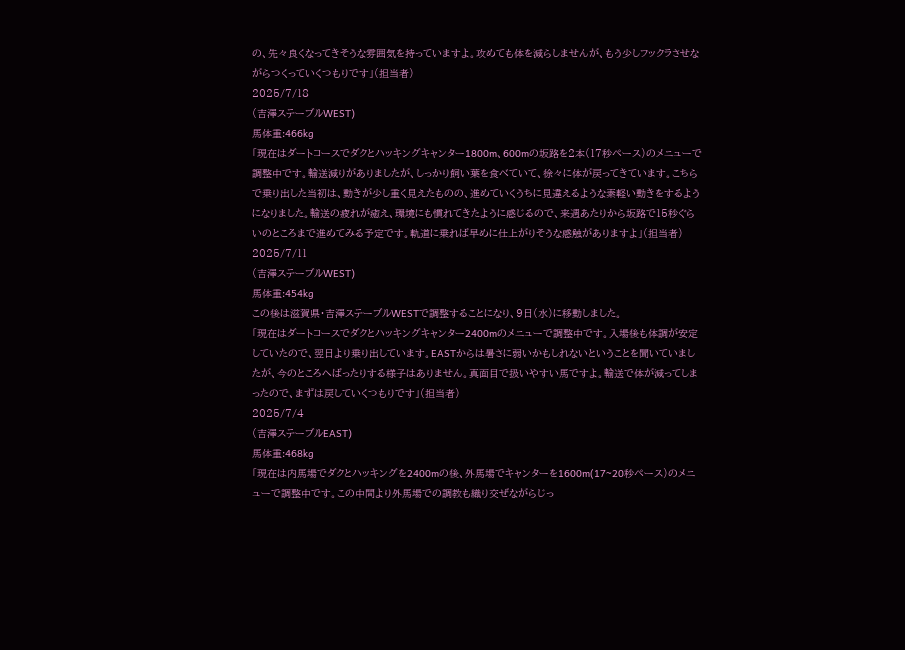の、先々良くなってきそうな雰囲気を持っていますよ。攻めても体を減らしませんが、もう少しフックラさせながらつくっていくつもりです」(担当者)
2025/7/18
(吉澤ステーブルWEST)
馬体重:466kg
「現在はダートコースでダクとハッキングキャンター1800m、600mの坂路を2本(17秒ペース)のメニューで調整中です。輸送減りがありましたが、しっかり飼い葉を食べていて、徐々に体が戻ってきています。こちらで乗り出した当初は、動きが少し重く見えたものの、進めていくうちに見違えるような素軽い動きをするようになりました。輸送の疲れが癒え、環境にも慣れてきたように感じるので、来週あたりから坂路で15秒ぐらいのところまで進めてみる予定です。軌道に乗れば早めに仕上がりそうな感触がありますよ」(担当者)
2025/7/11
(吉澤ステーブルWEST)
馬体重:454kg
この後は滋賀県・吉澤ステーブルWESTで調整することになり、9日(水)に移動しました。
「現在はダートコースでダクとハッキングキャンター2400mのメニューで調整中です。入場後も体調が安定していたので、翌日より乗り出しています。EASTからは暑さに弱いかもしれないということを聞いていましたが、今のところへばったりする様子はありません。真面目で扱いやすい馬ですよ。輸送で体が減ってしまったので、まずは戻していくつもりです」(担当者)
2025/7/4
(吉澤ステーブルEAST)
馬体重:468kg
「現在は内馬場でダクとハッキングを2400mの後、外馬場でキャンターを1600m(17~20秒ペース)のメニューで調整中です。この中間より外馬場での調教も織り交ぜながらじっ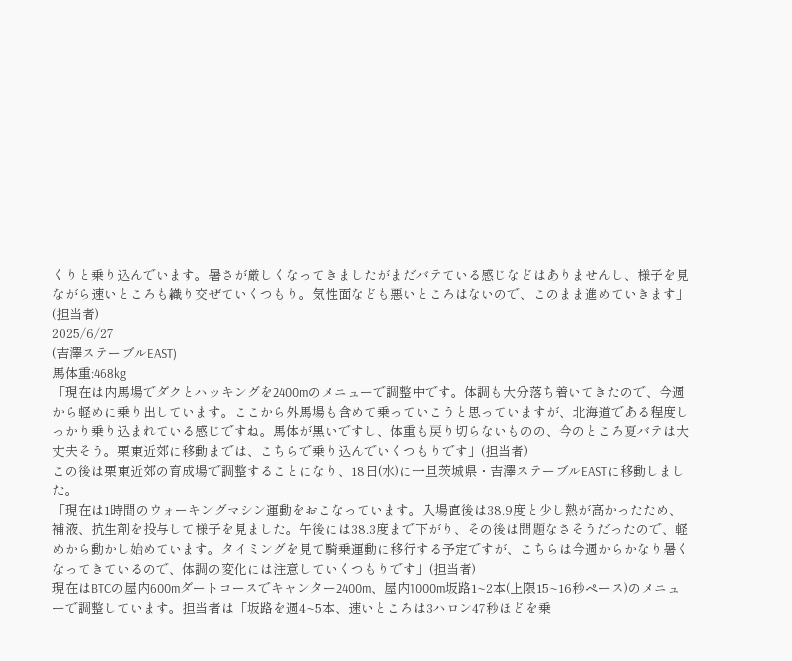くりと乗り込んでいます。暑さが厳しくなってきましたがまだバテている感じなどはありませんし、様子を見ながら速いところも織り交ぜていくつもり。気性面なども悪いところはないので、このまま進めていきます」(担当者)
2025/6/27
(吉澤ステーブルEAST)
馬体重:468kg
「現在は内馬場でダクとハッキングを2400mのメニューで調整中です。体調も大分落ち着いてきたので、今週から軽めに乗り出しています。ここから外馬場も含めて乗っていこうと思っていますが、北海道である程度しっかり乗り込まれている感じですね。馬体が黒いですし、体重も戻り切らないものの、今のところ夏バテは大丈夫そう。栗東近郊に移動までは、こちらで乗り込んでいくつもりです」(担当者)
この後は栗東近郊の育成場で調整することになり、18日(水)に一旦茨城県・吉澤ステーブルEASTに移動しました。
「現在は1時間のウォーキングマシン運動をおこなっています。入場直後は38.9度と少し熱が高かったため、補液、抗生剤を投与して様子を見ました。午後には38.3度まで下がり、その後は問題なさそうだったので、軽めから動かし始めています。タイミングを見て騎乗運動に移行する予定ですが、こちらは今週からかなり暑くなってきているので、体調の変化には注意していくつもりです」(担当者)
現在はBTCの屋内600mダートコースでキャンター2400m、屋内1000m坂路1~2本(上限15~16秒ペース)のメニューで調整しています。担当者は「坂路を週4~5本、速いところは3ハロン47秒ほどを乗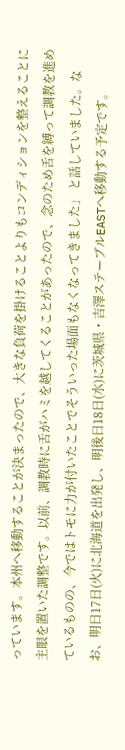っています。本州へ移動することが決まったので、大きな負荷を掛けることよりもコンディションを整えることに主眼を置いた調整です。以前、調教時に舌がハミを越してくることがあったので、念のため舌を縛って調教を進めているものの、今ではトモに力が付いたことでそういった場面もなくなってきました」 と話していました。なお、明日17日(火)に北海道を出発し、明後日18日(水)に茨城県・吉澤ステーブルEASTへ移動する予定です。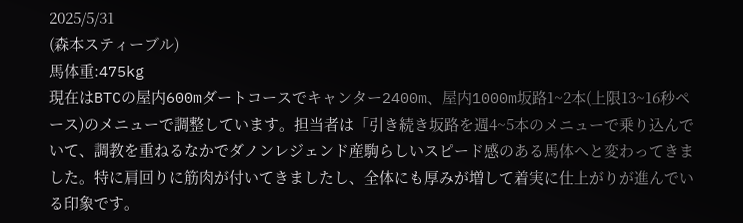2025/5/31
(森本スティーブル)
馬体重:475kg
現在はBTCの屋内600mダートコースでキャンター2400m、屋内1000m坂路1~2本(上限13~16秒ペース)のメニューで調整しています。担当者は「引き続き坂路を週4~5本のメニューで乗り込んでいて、調教を重ねるなかでダノンレジェンド産駒らしいスピード感のある馬体へと変わってきました。特に肩回りに筋肉が付いてきましたし、全体にも厚みが増して着実に仕上がりが進んでいる印象です。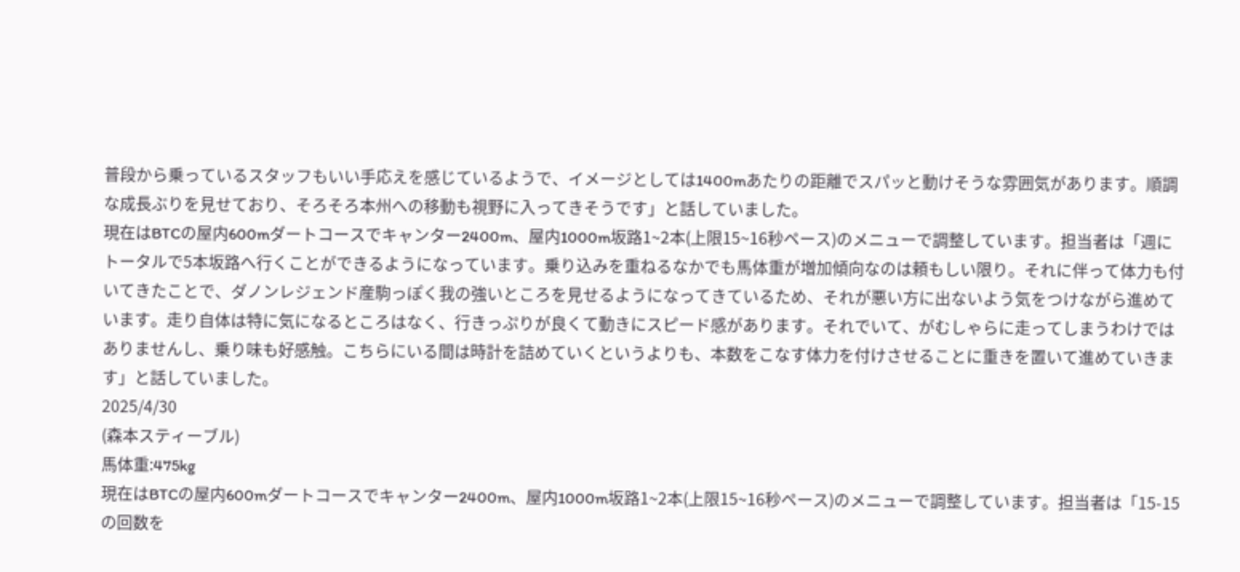普段から乗っているスタッフもいい手応えを感じているようで、イメージとしては1400mあたりの距離でスパッと動けそうな雰囲気があります。順調な成長ぶりを見せており、そろそろ本州への移動も視野に入ってきそうです」と話していました。
現在はBTCの屋内600mダートコースでキャンター2400m、屋内1000m坂路1~2本(上限15~16秒ペース)のメニューで調整しています。担当者は「週にトータルで5本坂路へ行くことができるようになっています。乗り込みを重ねるなかでも馬体重が増加傾向なのは頼もしい限り。それに伴って体力も付いてきたことで、ダノンレジェンド産駒っぽく我の強いところを見せるようになってきているため、それが悪い方に出ないよう気をつけながら進めています。走り自体は特に気になるところはなく、行きっぷりが良くて動きにスピード感があります。それでいて、がむしゃらに走ってしまうわけではありませんし、乗り味も好感触。こちらにいる間は時計を詰めていくというよりも、本数をこなす体力を付けさせることに重きを置いて進めていきます」と話していました。
2025/4/30
(森本スティーブル)
馬体重:475kg
現在はBTCの屋内600mダートコースでキャンター2400m、屋内1000m坂路1~2本(上限15~16秒ペース)のメニューで調整しています。担当者は「15-15の回数を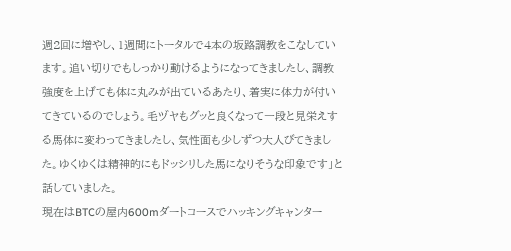週2回に増やし、1週間にトータルで4本の坂路調教をこなしています。追い切りでもしっかり動けるようになってきましたし、調教強度を上げても体に丸みが出ているあたり、着実に体力が付いてきているのでしょう。毛ヅヤもグッと良くなって一段と見栄えする馬体に変わってきましたし、気性面も少しずつ大人びてきました。ゆくゆくは精神的にもドッシリした馬になりそうな印象です」と話していました。
現在はBTCの屋内600mダートコースでハッキングキャンター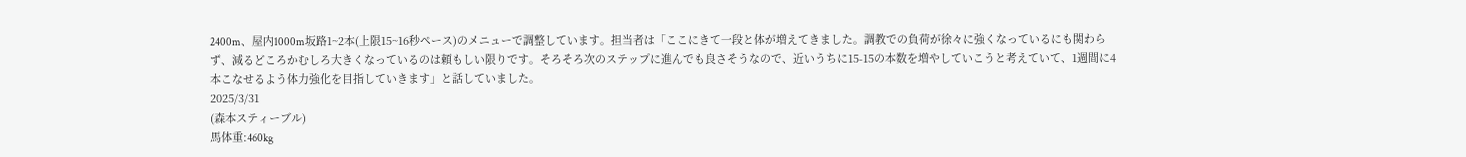2400m、屋内1000m坂路1~2本(上限15~16秒ペース)のメニューで調整しています。担当者は「ここにきて一段と体が増えてきました。調教での負荷が徐々に強くなっているにも関わらず、減るどころかむしろ大きくなっているのは頼もしい限りです。そろそろ次のステップに進んでも良さそうなので、近いうちに15-15の本数を増やしていこうと考えていて、1週間に4本こなせるよう体力強化を目指していきます」と話していました。
2025/3/31
(森本スティーブル)
馬体重:460kg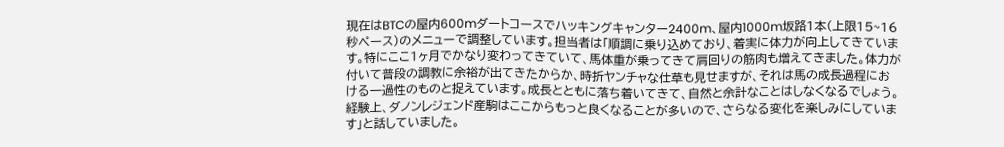現在はBTCの屋内600mダートコースでハッキングキャンター2400m、屋内1000m坂路1本(上限15~16秒ペース)のメニューで調整しています。担当者は「順調に乗り込めており、着実に体力が向上してきています。特にここ1ヶ月でかなり変わってきていて、馬体重が乗ってきて肩回りの筋肉も増えてきました。体力が付いて普段の調教に余裕が出てきたからか、時折ヤンチャな仕草も見せますが、それは馬の成長過程における一過性のものと捉えています。成長とともに落ち着いてきて、自然と余計なことはしなくなるでしょう。経験上、ダノンレジェンド産駒はここからもっと良くなることが多いので、さらなる変化を楽しみにしています」と話していました。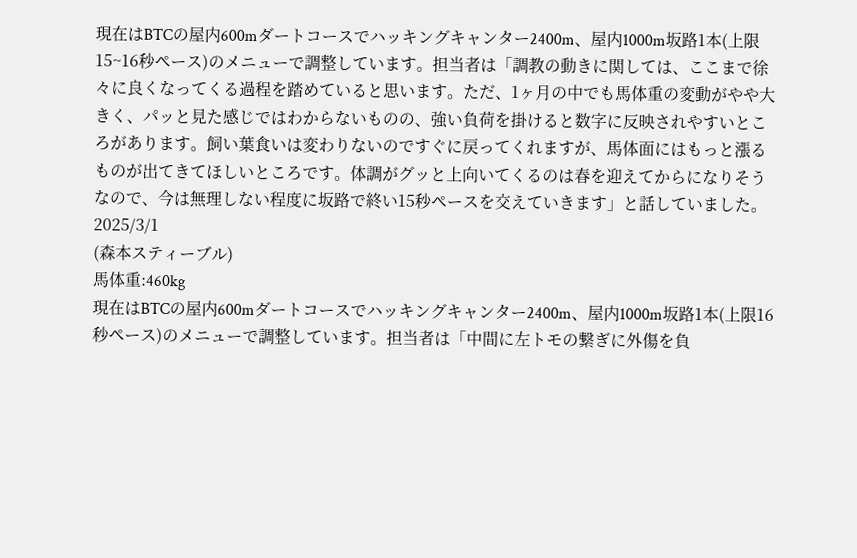現在はBTCの屋内600mダートコースでハッキングキャンター2400m、屋内1000m坂路1本(上限15~16秒ペース)のメニューで調整しています。担当者は「調教の動きに関しては、ここまで徐々に良くなってくる過程を踏めていると思います。ただ、1ヶ月の中でも馬体重の変動がやや大きく、パッと見た感じではわからないものの、強い負荷を掛けると数字に反映されやすいところがあります。飼い葉食いは変わりないのですぐに戻ってくれますが、馬体面にはもっと漲るものが出てきてほしいところです。体調がグッと上向いてくるのは春を迎えてからになりそうなので、今は無理しない程度に坂路で終い15秒ペースを交えていきます」と話していました。
2025/3/1
(森本スティーブル)
馬体重:460kg
現在はBTCの屋内600mダートコースでハッキングキャンター2400m、屋内1000m坂路1本(上限16秒ペース)のメニューで調整しています。担当者は「中間に左トモの繋ぎに外傷を負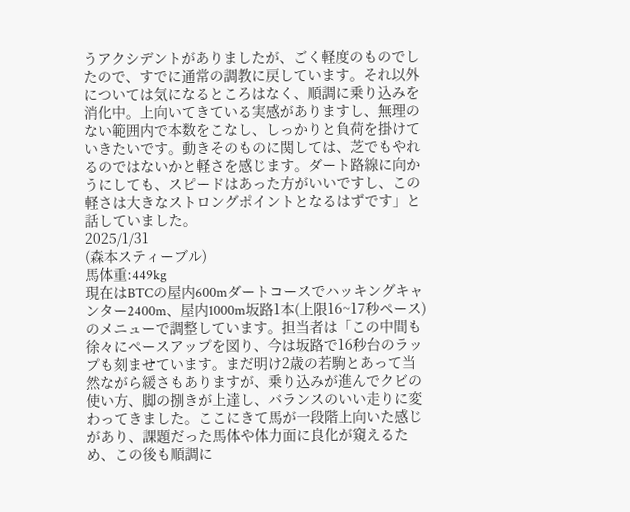うアクシデントがありましたが、ごく軽度のものでしたので、すでに通常の調教に戻しています。それ以外については気になるところはなく、順調に乗り込みを消化中。上向いてきている実感がありますし、無理のない範囲内で本数をこなし、しっかりと負荷を掛けていきたいです。動きそのものに関しては、芝でもやれるのではないかと軽さを感じます。ダート路線に向かうにしても、スピードはあった方がいいですし、この軽さは大きなストロングポイントとなるはずです」と話していました。
2025/1/31
(森本スティーブル)
馬体重:449kg
現在はBTCの屋内600mダートコースでハッキングキャンター2400m、屋内1000m坂路1本(上限16~17秒ペース)のメニューで調整しています。担当者は「この中間も徐々にペースアップを図り、今は坂路で16秒台のラップも刻ませています。まだ明け2歳の若駒とあって当然ながら緩さもありますが、乗り込みが進んでクビの使い方、脚の捌きが上達し、バランスのいい走りに変わってきました。ここにきて馬が一段階上向いた感じがあり、課題だった馬体や体力面に良化が窺えるため、この後も順調に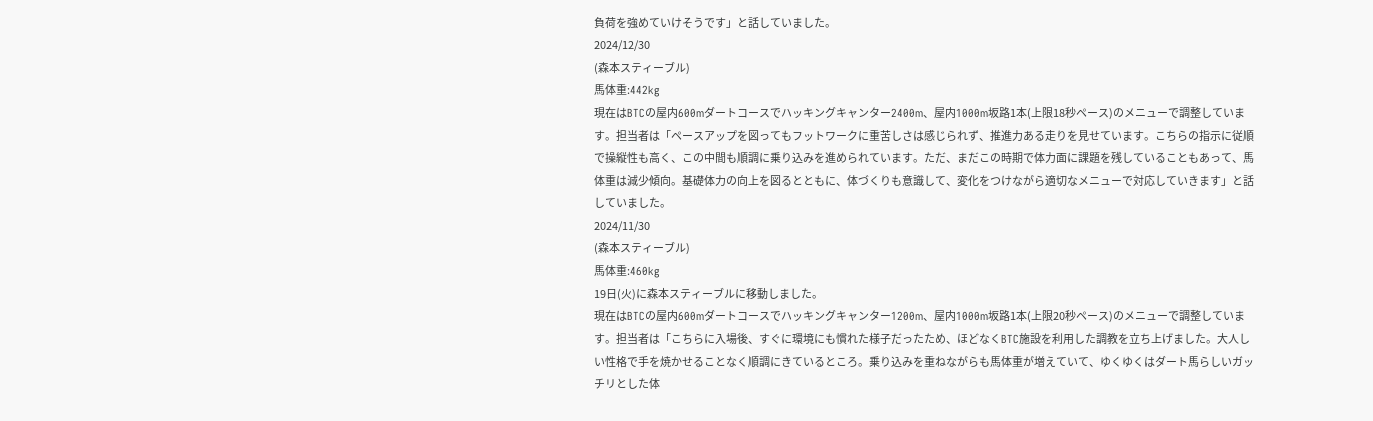負荷を強めていけそうです」と話していました。
2024/12/30
(森本スティーブル)
馬体重:442kg
現在はBTCの屋内600mダートコースでハッキングキャンター2400m、屋内1000m坂路1本(上限18秒ペース)のメニューで調整しています。担当者は「ペースアップを図ってもフットワークに重苦しさは感じられず、推進力ある走りを見せています。こちらの指示に従順で操縦性も高く、この中間も順調に乗り込みを進められています。ただ、まだこの時期で体力面に課題を残していることもあって、馬体重は減少傾向。基礎体力の向上を図るとともに、体づくりも意識して、変化をつけながら適切なメニューで対応していきます」と話していました。
2024/11/30
(森本スティーブル)
馬体重:460kg
19日(火)に森本スティーブルに移動しました。
現在はBTCの屋内600mダートコースでハッキングキャンター1200m、屋内1000m坂路1本(上限20秒ペース)のメニューで調整しています。担当者は「こちらに入場後、すぐに環境にも慣れた様子だったため、ほどなくBTC施設を利用した調教を立ち上げました。大人しい性格で手を焼かせることなく順調にきているところ。乗り込みを重ねながらも馬体重が増えていて、ゆくゆくはダート馬らしいガッチリとした体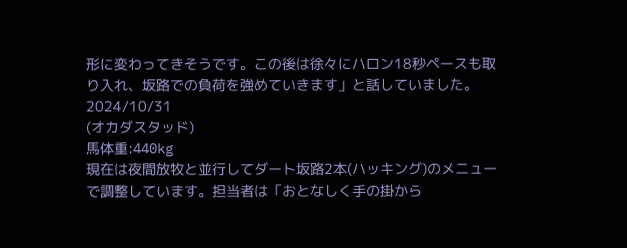形に変わってきそうです。この後は徐々にハロン18秒ペースも取り入れ、坂路での負荷を強めていきます」と話していました。
2024/10/31
(オカダスタッド)
馬体重:440kg
現在は夜間放牧と並行してダート坂路2本(ハッキング)のメニューで調整しています。担当者は「おとなしく手の掛から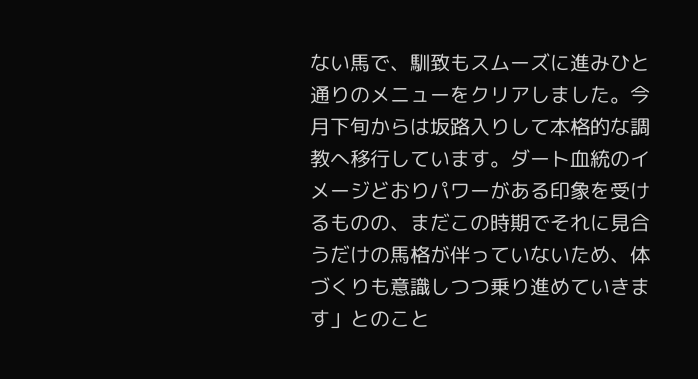ない馬で、馴致もスムーズに進みひと通りのメニューをクリアしました。今月下旬からは坂路入りして本格的な調教へ移行しています。ダート血統のイメージどおりパワーがある印象を受けるものの、まだこの時期でそれに見合うだけの馬格が伴っていないため、体づくりも意識しつつ乗り進めていきます」とのこと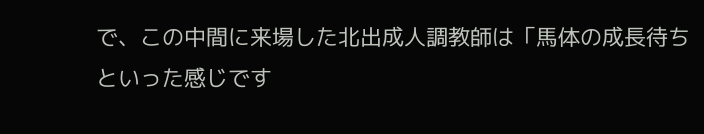で、この中間に来場した北出成人調教師は「馬体の成長待ちといった感じです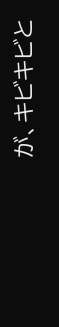が、キビキビと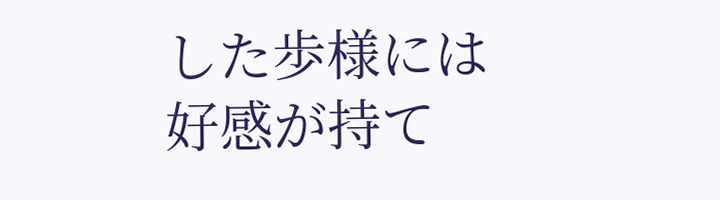した歩様には好感が持て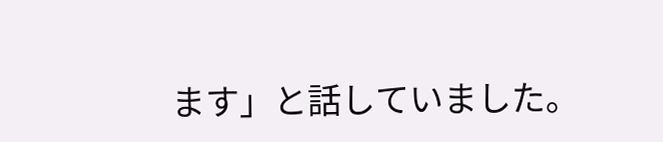ます」と話していました。